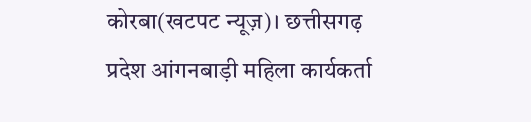कोरबा(खटपट न्यूज़)। छत्तीसगढ़ प्रदेश आंगनबाड़ी महिला कार्यकर्ता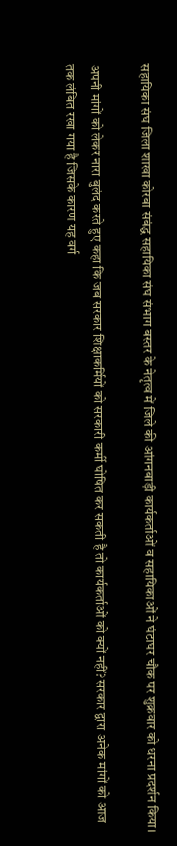सहायिका संघ जिला शाखा कोरबा संबंद्ध सहायिका संघ संभाग बस्तर के नेतृत्व में जिले की आंगनबाड़ी कार्यकर्ताओं व सहायिकाओं ने घंटाघर चौक पर शुक्रवार को धरना प्रदर्शन किया।

अपनी मांगों को लेकर नारा बुलंद करते हुए कहा कि जब सरकार शिक्षाकर्मियों को सरकारी कर्मी घोषित कर सकती है तो कार्यकर्ताओं को क्यों नहीं? सरकार द्वारा अनेक मांगों को आज तक लंबित रखा गया है जिसके कारण यह वर्ग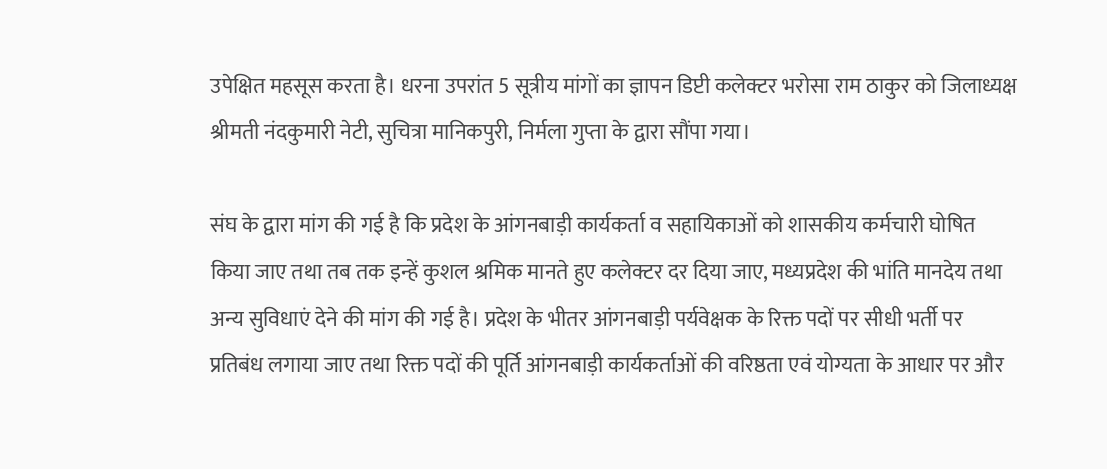उपेक्षित महसूस करता है। धरना उपरांत 5 सूत्रीय मांगों का ज्ञापन डिप्टी कलेक्टर भरोसा राम ठाकुर को जिलाध्यक्ष श्रीमती नंदकुमारी नेटी, सुचित्रा मानिकपुरी, निर्मला गुप्ता के द्वारा सौंपा गया।

संघ के द्वारा मांग की गई है कि प्रदेश के आंगनबाड़ी कार्यकर्ता व सहायिकाओं को शासकीय कर्मचारी घोषित किया जाए तथा तब तक इन्हें कुशल श्रमिक मानते हुए कलेक्टर दर दिया जाए, मध्यप्रदेश की भांति मानदेय तथा अन्य सुविधाएं देने की मांग की गई है। प्रदेश के भीतर आंगनबाड़ी पर्यवेक्षक के रिक्त पदों पर सीधी भर्ती पर प्रतिबंध लगाया जाए तथा रिक्त पदों की पूर्ति आंगनबाड़ी कार्यकर्ताओं की वरिष्ठता एवं योग्यता के आधार पर और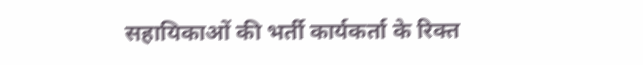सहायिकाओं की भर्ती कार्यकर्ता के रिक्त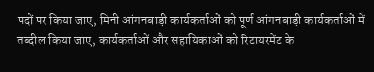पदों पर किया जाए, मिनी आंगनबाड़ी कार्यकर्ताओं को पूर्ण आंगनबाड़ी कार्यकर्ताओं में तब्दील किया जाए, कार्यकर्ताओं और सहायिकाओं को रिटायरमेंट के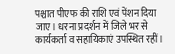पश्चात पीएफ की राशि एवं पेंशन दिया जाए। धरना प्रदर्शन में जिले भर से कार्यकर्ता व सहायिकाएं उपस्थित रहीं।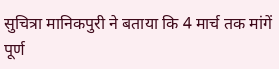सुचित्रा मानिकपुरी ने बताया कि 4 मार्च तक मांगें पूर्ण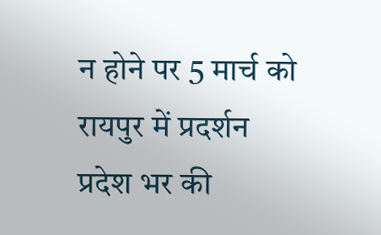न होने पर 5 मार्च को रायपुर में प्रदर्शन प्रदेश भर की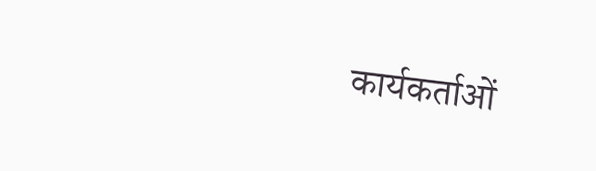कार्यकर्ताओं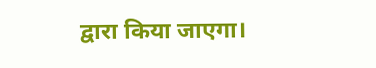द्वारा किया जाएगा।